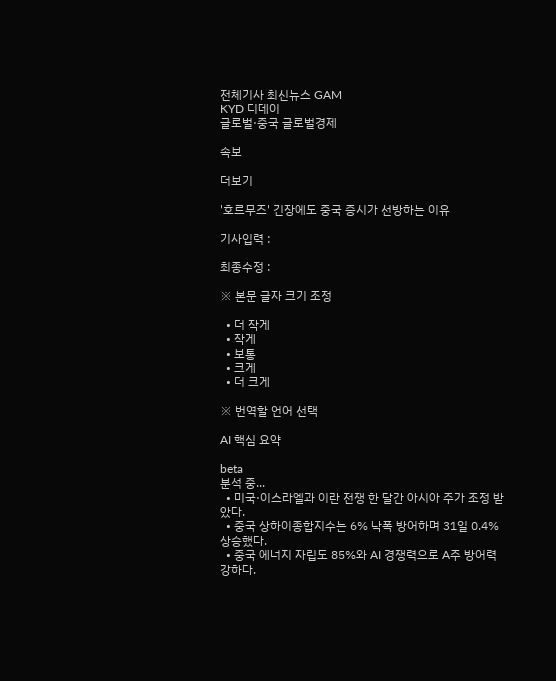전체기사 최신뉴스 GAM
KYD 디데이
글로벌·중국 글로벌경제

속보

더보기

'호르무즈' 긴장에도 중국 증시가 선방하는 이유

기사입력 :

최종수정 :

※ 본문 글자 크기 조정

  • 더 작게
  • 작게
  • 보통
  • 크게
  • 더 크게

※ 번역할 언어 선택

AI 핵심 요약

beta
분석 중...
  • 미국·이스라엘과 이란 전쟁 한 달간 아시아 주가 조정 받았다.
  • 중국 상하이종합지수는 6% 낙폭 방어하며 31일 0.4% 상승했다.
  • 중국 에너지 자립도 85%와 AI 경쟁력으로 A주 방어력 강하다.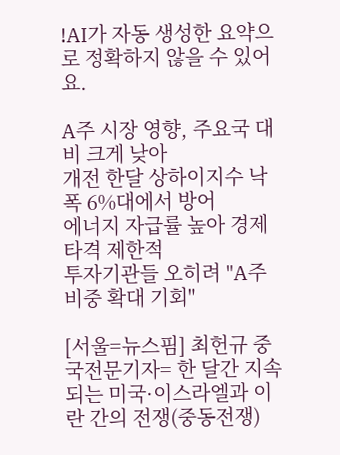!AI가 자동 생성한 요약으로 정확하지 않을 수 있어요.

A주 시장 영향, 주요국 대비 크게 낮아
개전 한달 상하이지수 낙폭 6%대에서 방어
에너지 자급률 높아 경제 타격 제한적
투자기관들 오히려 "A주 비중 확대 기회"

[서울=뉴스핌] 최헌규 중국전문기자= 한 달간 지속되는 미국·이스라엘과 이란 간의 전쟁(중동전쟁)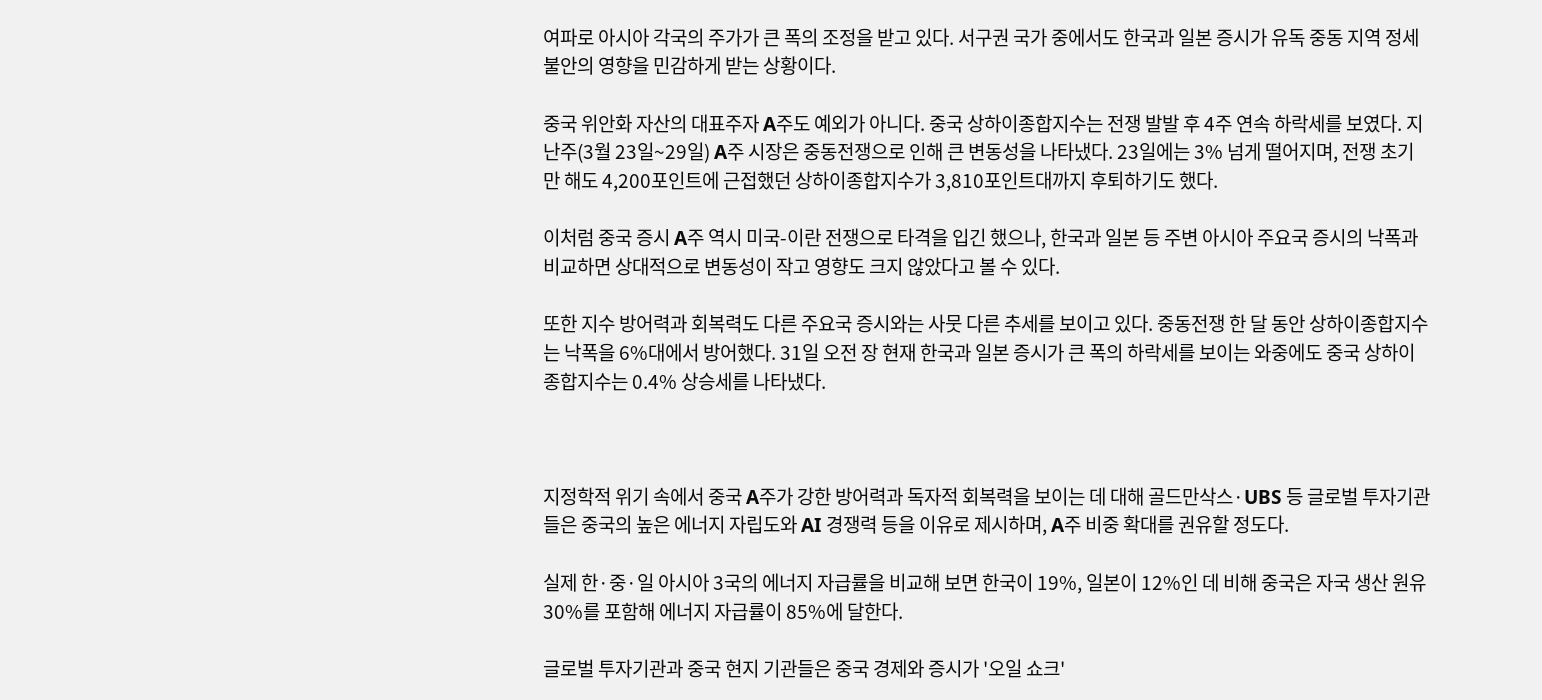여파로 아시아 각국의 주가가 큰 폭의 조정을 받고 있다. 서구권 국가 중에서도 한국과 일본 증시가 유독 중동 지역 정세 불안의 영향을 민감하게 받는 상황이다.

중국 위안화 자산의 대표주자 A주도 예외가 아니다. 중국 상하이종합지수는 전쟁 발발 후 4주 연속 하락세를 보였다. 지난주(3월 23일~29일) A주 시장은 중동전쟁으로 인해 큰 변동성을 나타냈다. 23일에는 3% 넘게 떨어지며, 전쟁 초기만 해도 4,200포인트에 근접했던 상하이종합지수가 3,810포인트대까지 후퇴하기도 했다.

이처럼 중국 증시 A주 역시 미국-이란 전쟁으로 타격을 입긴 했으나, 한국과 일본 등 주변 아시아 주요국 증시의 낙폭과 비교하면 상대적으로 변동성이 작고 영향도 크지 않았다고 볼 수 있다.

또한 지수 방어력과 회복력도 다른 주요국 증시와는 사뭇 다른 추세를 보이고 있다. 중동전쟁 한 달 동안 상하이종합지수는 낙폭을 6%대에서 방어했다. 31일 오전 장 현재 한국과 일본 증시가 큰 폭의 하락세를 보이는 와중에도 중국 상하이종합지수는 0.4% 상승세를 나타냈다.



지정학적 위기 속에서 중국 A주가 강한 방어력과 독자적 회복력을 보이는 데 대해 골드만삭스·UBS 등 글로벌 투자기관들은 중국의 높은 에너지 자립도와 AI 경쟁력 등을 이유로 제시하며, A주 비중 확대를 권유할 정도다.

실제 한·중·일 아시아 3국의 에너지 자급률을 비교해 보면 한국이 19%, 일본이 12%인 데 비해 중국은 자국 생산 원유 30%를 포함해 에너지 자급률이 85%에 달한다.

글로벌 투자기관과 중국 현지 기관들은 중국 경제와 증시가 '오일 쇼크'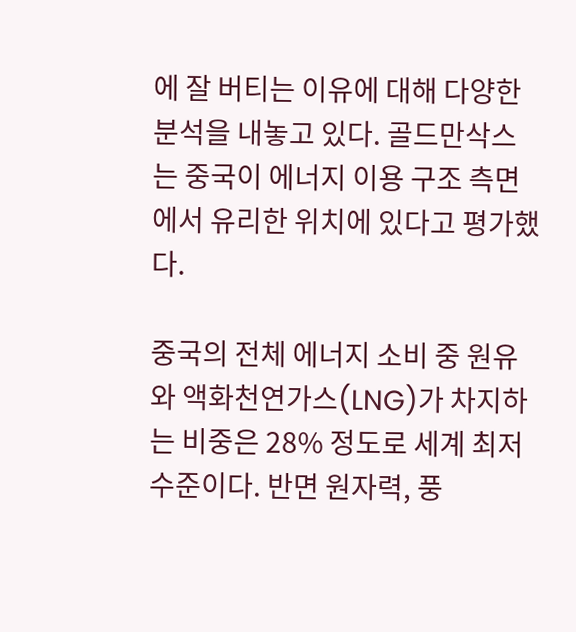에 잘 버티는 이유에 대해 다양한 분석을 내놓고 있다. 골드만삭스는 중국이 에너지 이용 구조 측면에서 유리한 위치에 있다고 평가했다.

중국의 전체 에너지 소비 중 원유와 액화천연가스(LNG)가 차지하는 비중은 28% 정도로 세계 최저 수준이다. 반면 원자력, 풍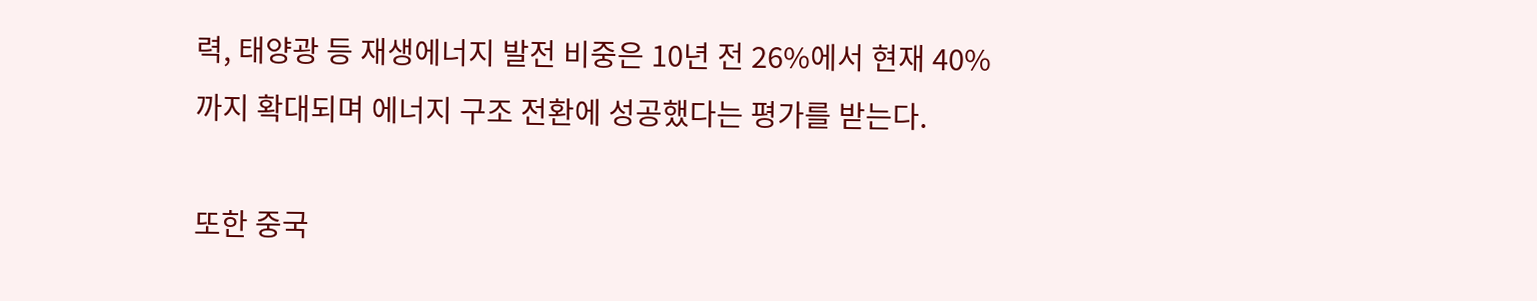력, 태양광 등 재생에너지 발전 비중은 10년 전 26%에서 현재 40%까지 확대되며 에너지 구조 전환에 성공했다는 평가를 받는다.

또한 중국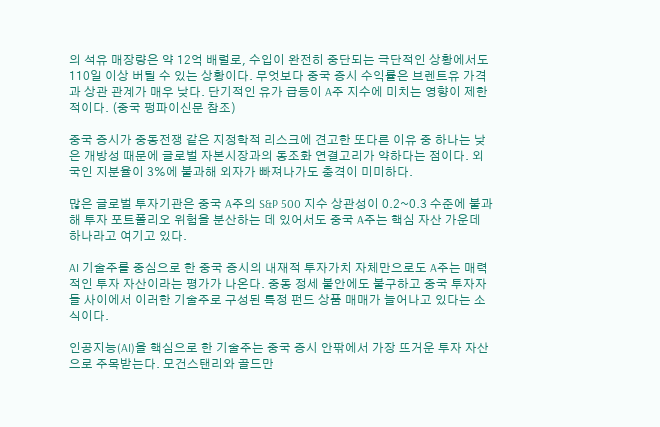의 석유 매장량은 약 12억 배럴로, 수입이 완전히 중단되는 극단적인 상황에서도 110일 이상 버틸 수 있는 상황이다. 무엇보다 중국 증시 수익률은 브렌트유 가격과 상관 관계가 매우 낮다. 단기적인 유가 급등이 A주 지수에 미치는 영향이 제한적이다. (중국 펑파이신문 참조)

중국 증시가 중동전쟁 같은 지정학적 리스크에 견고한 또다른 이유 중 하나는 낮은 개방성 때문에 글로벌 자본시장과의 동조화 연결고리가 약하다는 점이다. 외국인 지분율이 3%에 불과해 외자가 빠져나가도 충격이 미미하다.

많은 글로벌 투자기관은 중국 A주의 S&P 500 지수 상관성이 0.2~0.3 수준에 불과해 투자 포트폴리오 위험을 분산하는 데 있어서도 중국 A주는 핵심 자산 가운데 하나라고 여기고 있다.

AI 기술주를 중심으로 한 중국 증시의 내재적 투자가치 자체만으로도 A주는 매력적인 투자 자산이라는 평가가 나온다. 중동 정세 불안에도 불구하고 중국 투자자들 사이에서 이러한 기술주로 구성된 특정 펀드 상품 매매가 늘어나고 있다는 소식이다.

인공지능(AI)을 핵심으로 한 기술주는 중국 증시 안팎에서 가장 뜨거운 투자 자산으로 주목받는다. 모건스탠리와 골드만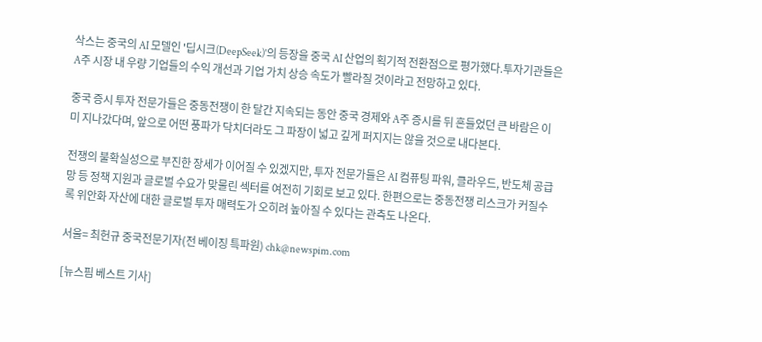삭스는 중국의 AI 모델인 '딥시크(DeepSeek)'의 등장을 중국 AI 산업의 획기적 전환점으로 평가했다.투자기관들은 A주 시장 내 우량 기업들의 수익 개선과 기업 가치 상승 속도가 빨라질 것이라고 전망하고 있다.

중국 증시 투자 전문가들은 중동전쟁이 한 달간 지속되는 동안 중국 경제와 A주 증시를 뒤 흔들었던 큰 바람은 이미 지나갔다며, 앞으로 어떤 풍파가 닥치더라도 그 파장이 넓고 깊게 퍼지지는 않을 것으로 내다본다.

전쟁의 불확실성으로 부진한 장세가 이어질 수 있겠지만, 투자 전문가들은 AI 컴퓨팅 파워, 클라우드, 반도체 공급망 등 정책 지원과 글로벌 수요가 맞물린 섹터를 여전히 기회로 보고 있다. 한편으로는 중동전쟁 리스크가 커질수록 위안화 자산에 대한 글로벌 투자 매력도가 오히려 높아질 수 있다는 관측도 나온다.

서울= 최헌규 중국전문기자(전 베이징 특파원) chk@newspim.com

[뉴스핌 베스트 기사]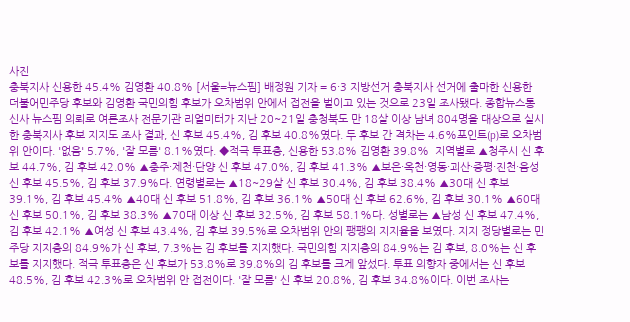사진
충북지사 신용한 45.4% 김영환 40.8% [서울=뉴스핌] 배정원 기자 = 6·3 지방선거 충북지사 선거에 출마한 신용한 더불어민주당 후보와 김영환 국민의힘 후보가 오차범위 안에서 접전을 벌이고 있는 것으로 23일 조사됐다. 종합뉴스통신사 뉴스핌 의뢰로 여론조사 전문기관 리얼미터가 지난 20~21일 충청북도 만 18살 이상 남녀 804명을 대상으로 실시한 충북지사 후보 지지도 조사 결과, 신 후보 45.4%, 김 후보 40.8%였다. 두 후보 간 격차는 4.6%포인트(p)로 오차범위 안이다. '없음' 5.7%, '잘 모름' 8.1%였다. ◆적극 투표층, 신용한 53.8% 김영환 39.8%  지역별로 ▲청주시 신 후보 44.7%, 김 후보 42.0% ▲충주·제천·단양 신 후보 47.0%, 김 후보 41.3% ▲보은·옥천·영동·괴산·증평·진천·음성 신 후보 45.5%, 김 후보 37.9%다. 연령별로는 ▲18~29살 신 후보 30.4%, 김 후보 38.4% ▲30대 신 후보 39.1%, 김 후보 45.4% ▲40대 신 후보 51.8%, 김 후보 36.1% ▲50대 신 후보 62.6%, 김 후보 30.1% ▲60대 신 후보 50.1%, 김 후보 38.3% ▲70대 이상 신 후보 32.5%, 김 후보 58.1%다. 성별로는 ▲남성 신 후보 47.4%, 김 후보 42.1% ▲여성 신 후보 43.4%, 김 후보 39.5%로 오차범위 안의 팽팽의 지지율을 보였다. 지지 정당별로는 민주당 지지층의 84.9%가 신 후보, 7.3%는 김 후보를 지지했다. 국민의힘 지지층의 84.9%는 김 후보, 8.0%는 신 후보를 지지했다. 적극 투표층은 신 후보가 53.8%로 39.8%의 김 후보를 크게 앞섰다. 투표 의향자 중에서는 신 후보 48.5%, 김 후보 42.3%로 오차범위 안 접전이다. '잘 모름' 신 후보 20.8%, 김 후보 34.8%이다. 이번 조사는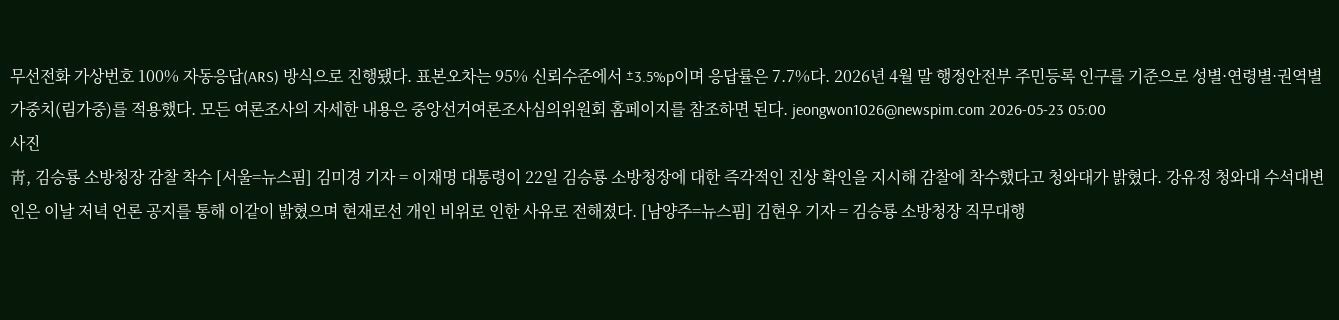무선전화 가상번호 100% 자동응답(ARS) 방식으로 진행됐다. 표본오차는 95% 신뢰수준에서 ±3.5%p이며 응답률은 7.7%다. 2026년 4월 말 행정안전부 주민등록 인구를 기준으로 성별·연령별·권역별 가중치(림가중)를 적용했다. 모든 여론조사의 자세한 내용은 중앙선거여론조사심의위원회 홈페이지를 참조하면 된다. jeongwon1026@newspim.com 2026-05-23 05:00
사진
靑, 김승룡 소방청장 감찰 착수 [서울=뉴스핌] 김미경 기자 = 이재명 대통령이 22일 김승룡 소방청장에 대한 즉각적인 진상 확인을 지시해 감찰에 착수했다고 청와대가 밝혔다. 강유정 청와대 수석대변인은 이날 저녁 언론 공지를 통해 이같이 밝혔으며 현재로선 개인 비위로 인한 사유로 전해졌다. [남양주=뉴스핌] 김현우 기자 = 김승룡 소방청장 직무대행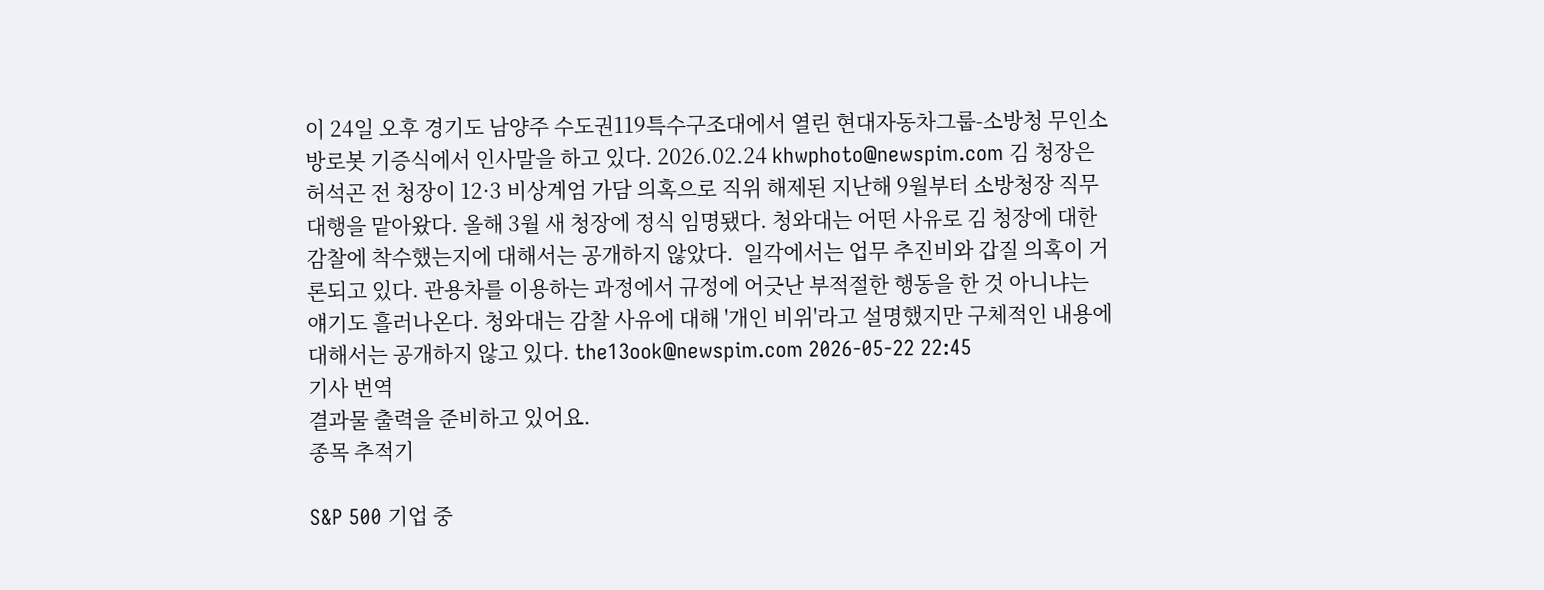이 24일 오후 경기도 남양주 수도권119특수구조대에서 열린 현대자동차그룹-소방청 무인소방로봇 기증식에서 인사말을 하고 있다. 2026.02.24 khwphoto@newspim.com 김 청장은 허석곤 전 청장이 12·3 비상계엄 가담 의혹으로 직위 해제된 지난해 9월부터 소방청장 직무대행을 맡아왔다. 올해 3월 새 청장에 정식 임명됐다. 청와대는 어떤 사유로 김 청장에 대한 감찰에 착수했는지에 대해서는 공개하지 않았다.  일각에서는 업무 추진비와 갑질 의혹이 거론되고 있다. 관용차를 이용하는 과정에서 규정에 어긋난 부적절한 행동을 한 것 아니냐는 얘기도 흘러나온다. 청와대는 감찰 사유에 대해 '개인 비위'라고 설명했지만 구체적인 내용에 대해서는 공개하지 않고 있다. the13ook@newspim.com 2026-05-22 22:45
기사 번역
결과물 출력을 준비하고 있어요.
종목 추적기

S&P 500 기업 중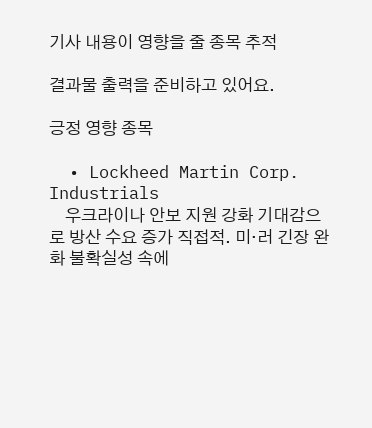기사 내용이 영향을 줄 종목 추적

결과물 출력을 준비하고 있어요.

긍정 영향 종목

  • Lockheed Martin Corp. Industrials
    우크라이나 안보 지원 강화 기대감으로 방산 수요 증가 직접적. 미·러 긴장 완화 불확실성 속에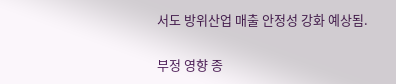서도 방위산업 매출 안정성 강화 예상됨.

부정 영향 종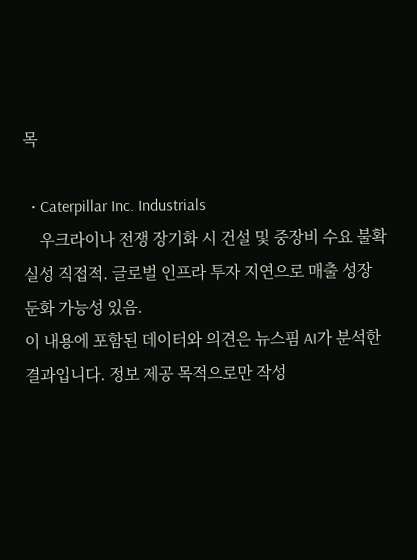목

  • Caterpillar Inc. Industrials
    우크라이나 전쟁 장기화 시 건설 및 중장비 수요 불확실성 직접적. 글로벌 인프라 투자 지연으로 매출 성장 둔화 가능성 있음.
이 내용에 포함된 데이터와 의견은 뉴스핌 AI가 분석한 결과입니다. 정보 제공 목적으로만 작성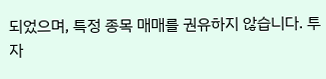되었으며, 특정 종목 매매를 권유하지 않습니다. 투자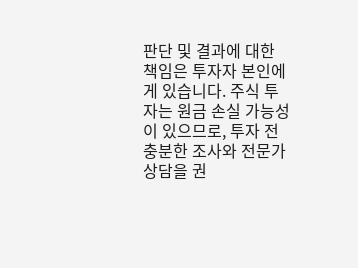판단 및 결과에 대한 책임은 투자자 본인에게 있습니다. 주식 투자는 원금 손실 가능성이 있으므로, 투자 전 충분한 조사와 전문가 상담을 권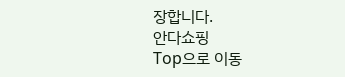장합니다.
안다쇼핑
Top으로 이동